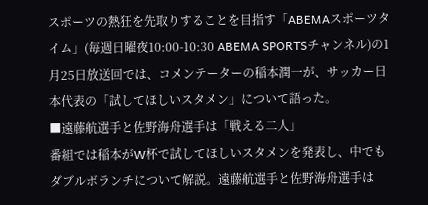スポーツの熱狂を先取りすることを目指す「ABEMAスポーツタイム」(毎週日曜夜10:00-10:30 ABEMA SPORTSチャンネル)の1月25日放送回では、コメンテーターの稲本潤一が、サッカー日本代表の「試してほしいスタメン」について語った。
■遠藤航選手と佐野海舟選手は「戦える二人」
番組では稲本がW杯で試してほしいスタメンを発表し、中でもダブルボランチについて解説。遠藤航選手と佐野海舟選手は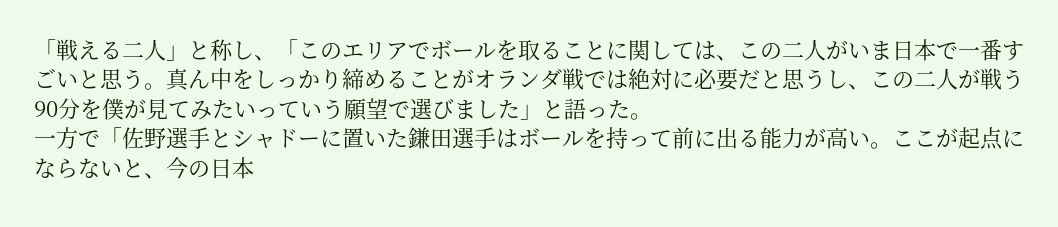「戦える二人」と称し、「このエリアでボールを取ることに関しては、この二人がいま日本で一番すごいと思う。真ん中をしっかり締めることがオランダ戦では絶対に必要だと思うし、この二人が戦う90分を僕が見てみたいっていう願望で選びました」と語った。
一方で「佐野選手とシャドーに置いた鎌田選手はボールを持って前に出る能力が高い。ここが起点にならないと、今の日本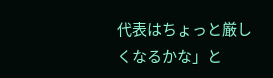代表はちょっと厳しくなるかな」と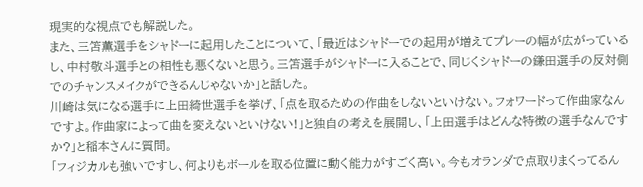現実的な視点でも解説した。
また、三笘薫選手をシャドーに起用したことについて、「最近はシャドーでの起用が増えてプレーの幅が広がっているし、中村敬斗選手との相性も悪くないと思う。三笘選手がシャドーに入ることで、同じくシャドーの鎌田選手の反対側でのチャンスメイクができるんじゃないか」と話した。
川崎は気になる選手に上田綺世選手を挙げ、「点を取るための作曲をしないといけない。フォワードって作曲家なんですよ。作曲家によって曲を変えないといけない!」と独自の考えを展開し、「上田選手はどんな特徴の選手なんですか?」と稲本さんに質問。
「フィジカルも強いですし、何よりもボールを取る位置に動く能力がすごく高い。今もオランダで点取りまくってるん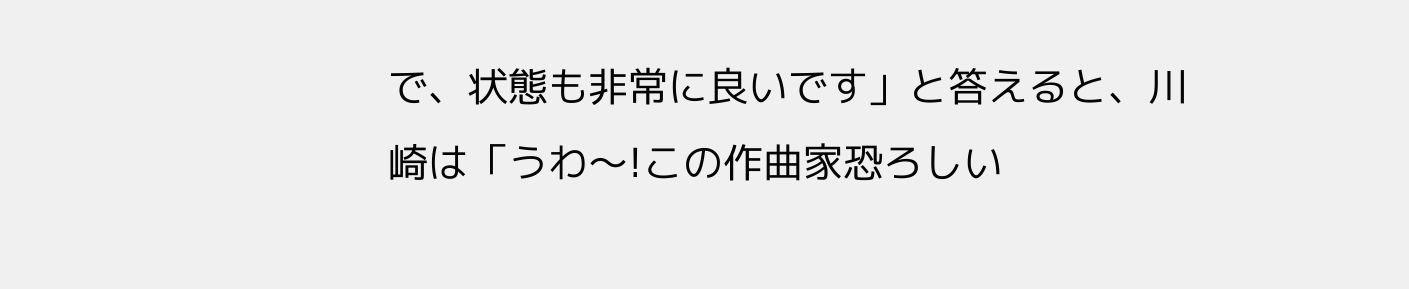で、状態も非常に良いです」と答えると、川崎は「うわ〜!この作曲家恐ろしい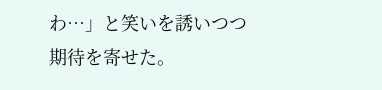わ…」と笑いを誘いつつ期待を寄せた。